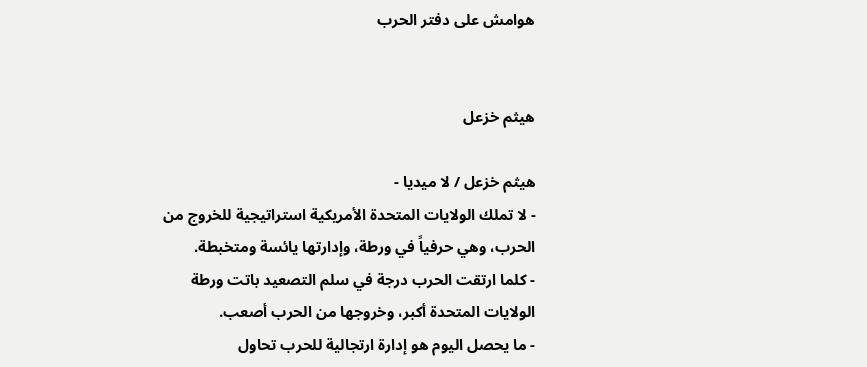هوامش على دفتر الحرب


هيثم خزعل

هيثم خزعل / لا ميديا -
- لا تملك الولايات المتحدة الأمريكية استراتيجية للخروج من الحرب، وهي حرفياً في ورطة، وإدارتها يائسة ومتخبطة.
- كلما ارتقت الحرب درجة في سلم التصعيد باتت ورطة الولايات المتحدة أكبر، وخروجها من الحرب أصعب.
- ما يحصل اليوم هو إدارة ارتجالية للحرب تحاول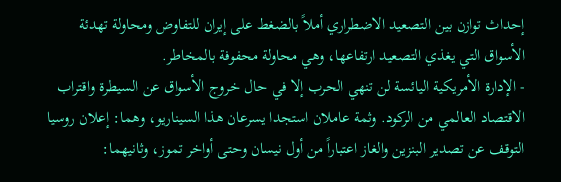إحداث توازن بين التصعيد الاضطراري أملاً بالضغط على إيران للتفاوض ومحاولة تهدئة الأسواق التي يغذي التصعيد ارتفاعها، وهي محاولة محفوفة بالمخاطر.
- الإدارة الأمريكية اليائسة لن تنهي الحرب إلا في حال خروج الأسواق عن السيطرة واقتراب الاقتصاد العالمي من الركود. وثمة عاملان استجدا يسرعان هذا السيناريو، وهما: إعلان روسيا التوقف عن تصدير البنزين والغاز اعتباراً من أول نيسان وحتى أواخر تموز، وثانيهما: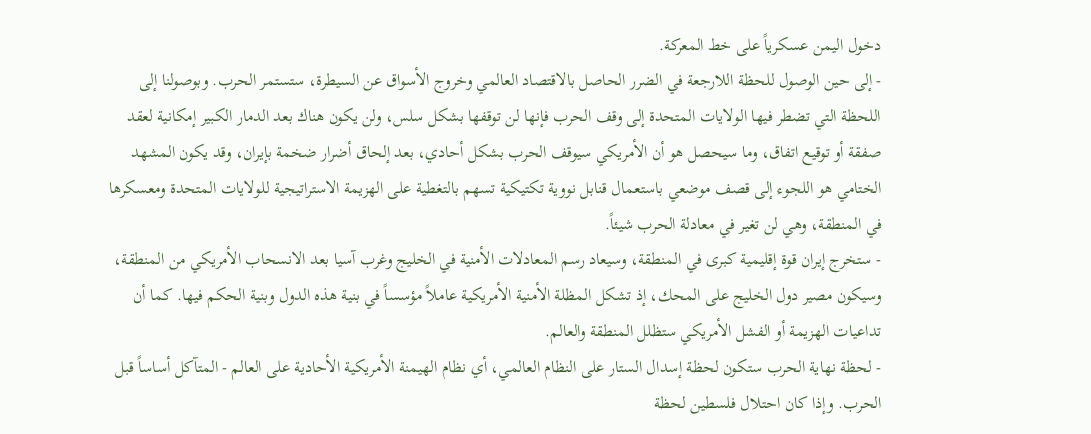دخول اليمن عسكرياً على خط المعركة.
- إلى حين الوصول للحظة اللارجعة في الضرر الحاصل بالاقتصاد العالمي وخروج الأسواق عن السيطرة، ستستمر الحرب. وبوصولنا إلى اللحظة التي تضطر فيها الولايات المتحدة إلى وقف الحرب فإنها لن توقفها بشكل سلس، ولن يكون هناك بعد الدمار الكبير إمكانية لعقد صفقة أو توقيع اتفاق، وما سيحصل هو أن الأمريكي سيوقف الحرب بشكل أحادي، بعد إلحاق أضرار ضخمة بإيران، وقد يكون المشهد الختامي هو اللجوء إلى قصف موضعي باستعمال قنابل نووية تكتيكية تسهم بالتغطية على الهزيمة الاستراتيجية للولايات المتحدة ومعسكرها في المنطقة، وهي لن تغير في معادلة الحرب شيئاً.
- ستخرج إيران قوة إقليمية كبرى في المنطقة، وسيعاد رسم المعادلات الأمنية في الخليج وغرب آسيا بعد الانسحاب الأمريكي من المنطقة، وسيكون مصير دول الخليج على المحك، إذ تشكل المظلة الأمنية الأمريكية عاملاً مؤسساً في بنية هذه الدول وبنية الحكم فيها. كما أن تداعيات الهزيمة أو الفشل الأمريكي ستظلل المنطقة والعالم.
- لحظة نهاية الحرب ستكون لحظة إسدال الستار على النظام العالمي، أي نظام الهيمنة الأمريكية الأحادية على العالم - المتآكل أساساً قبل الحرب. وإذا كان احتلال فلسطين لحظة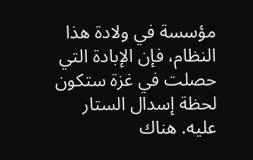مؤسسة في ولادة هذا النظام، فإن الإبادة التي حصلت في غزة ستكون لحظة إسدال الستار عليه. هناك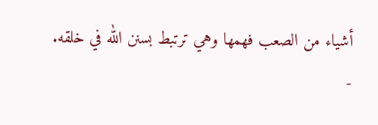أشياء من الصعب فهمها وهي ترتبط بسنن الله في خلقه.
-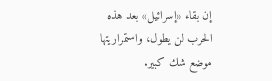إن بقاء «إسرائيل» بعد هذه الحرب لن يطول، واستمراريتها موضع شك كبير.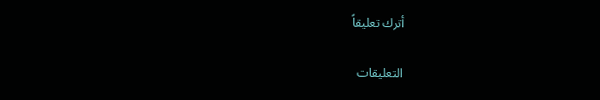أترك تعليقاً

التعليقات